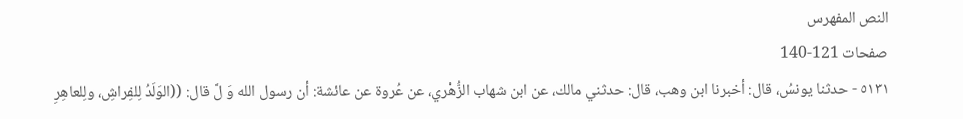النص المفهرس
صفحات 121-140
٥١٣١ - حدثنا يونسُ، قال: أخبرنا ابن وهب، قال: حدثني مالك، عن ابن شهاب الزُّهْري، عن عُروة عن عائشة: أن رسول الله وَ لَّ قال: ((الوَلَدُ لِلفِراشِ، ولِلعاهِرِ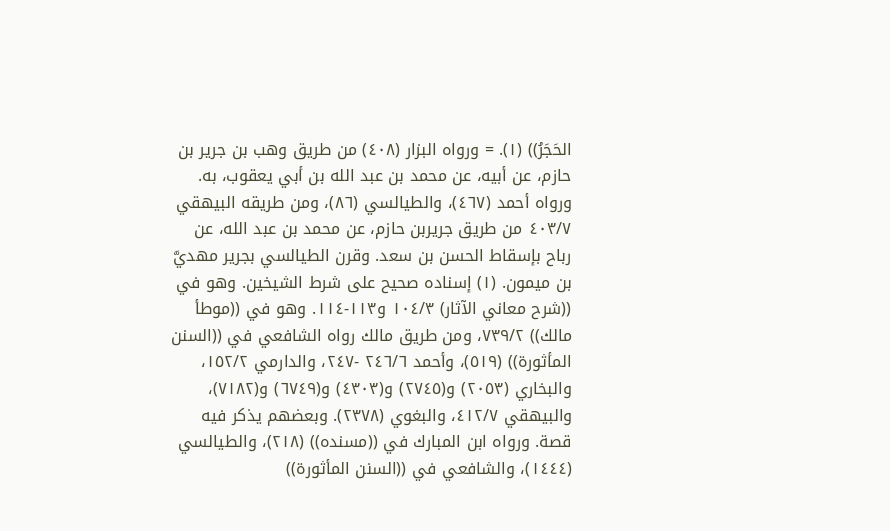الحَجَرُ)) (١). = ورواه البزار (٤٠٨) من طريق وهب بن جرير بن حازم، عن أبيه، عن محمد بن عبد الله بن أبي يعقوب، به. ورواه أحمد (٤٦٧)، والطيالسي (٨٦)، ومن طريقه البيهقي ٤٠٣/٧ من طريق جريربن حازم، عن محمد بن عبد الله، عن رباح بإسقاط الحسن بن سعد. وقرن الطيالسي بجرير مهديَّ بن ميمون. (١) إسناده صحيح على شرط الشيخين. وهو في ((شرح معاني الآثار) ١٠٤/٣ و١١٣-١١٤. وهو في ((موطأ مالك)) ٧٣٩/٢، ومن طريق مالك رواه الشافعي في ((السنن المأثورة)) (٥١٩)، وأحمد ٢٤٦/٦ -٢٤٧، والدارمي ١٥٢/٢، والبخاري (٢٠٥٣) و(٢٧٤٥) و(٤٣٠٣) و(٦٧٤٩) و(٧١٨٢)، والبيهقي ٤١٢/٧، والبغوي (٢٣٧٨). وبعضهم يذكر فيه قصة. ورواه ابن المبارك في ((مسنده)) (٢١٨)، والطيالسي (١٤٤٤)، والشافعي في ((السنن المأثورة))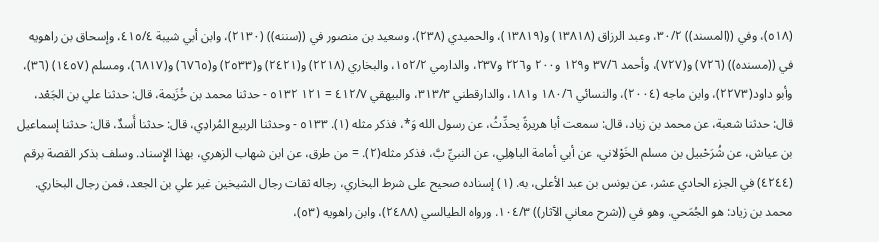(٥١٨)، وفي ((المسند)) ٣٠/٢، وعبد الرزاق (١٣٨١٨) و(١٣٨١٩)، والحميدي (٢٣٨)، وسعيد بن منصور في ((سننه)) (٢١٣٠)، وابن أبي شيبة ٤١٥/٤، وإسحاق بن راهويه في ((مسنده)) (٧٢٦) و(٧٢٧)، وأحمد ٣٧/٦ و١٢٩ و٢٠٠ و٢٢٦ و٢٣٧، والدارمي ١٥٢/٢، والبخاري (٢٢١٨) و(٢٤٢١) و(٢٥٣٣) و(٦٧٦٥) و(٦٨١٧)، ومسلم (١٤٥٧) (٣٦)، وأبو داود(٢٢٧٣)، وابن ماجه (٢٠٠٤)، والنسائي ١٨٠/٦ و١٨١، والدارقطني ٣١٣/٣، والبيهقي ٤١٢/٧ = ١٢١ ٥١٣٢ - حدثنا محمد بن خُزَيمة، قال: حدثنا علي بن الجَعْد، قال: حدثنا شعبة، عن محمد بن زياد، قال: سمعت أبا هريرةً يحدِّثُ، عن رسول الله وَ*، فذكر مثله (١). ٥١٣٣ - وحدثنا الربيع المُرادِي، قال: حدثنا أَسدٌ، قال: حدثنا إسماعيل بن عياش، عن شُرَحْبيل بن مسلم الخَوْلاني، عن أبي أمامة الباهِلِي، عن النبيِّ بَّ، فذكر مثله(٢). = من طرق، عن ابن شهاب الزهري، بهذا الإِسناد. وسلف بذكر القصة برقم (٤٢٤٤) في الجزء الحادي عشر، عن يونس بن عبد الأعلى، به. (١) إسناده صحيح على شرط البخاري، رجاله ثقات رجال الشيخين غير علي بن الجعد، فمن رجال البخاري. محمد بن زياد: هو الجُمَحي. وهو في ((شرح معاني الآثار)) ١٠٤/٣. ورواه الطيالسي (٢٤٨٨)، وابن راهويه (٥٣)،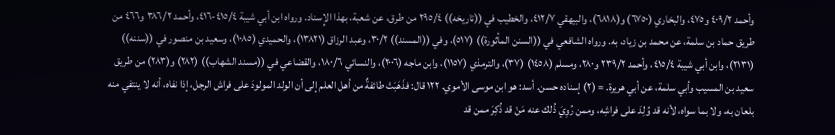وأحمد ٤٠٩/٢ و٤٧٥، والبخاري (٦٧٥٠) و(٦٨١٨)، والبيهقي ٤١٢/٧، والخطيب في ((تاريخه)) ٢٩٥/٤ من طرق، عن شعبة، بهذا الإِسناد. ورواه ابن أبي شيبة ٤١٥/٤-٤١٦، وأحمد ٣٨٦/٢ و٤٦٦ من طريق حماد بن سلمة، عن محمد بن زیاد، به. ورواه الشافعي في ((السنن المأثورة)) (٥١٧)، وفي ((المسند)) ٣٠/٢، وعبد الرزاق (١٣٨٢١)، والحميدي (١٠٨٥)، وسعيد بن منصور في ((سننه)) (٢١٣١)، وابن أبي شيبة ٤١٥/٤، وأحمد ٢٣٩/٢ و٢٨٠، ومسلم (١٤٥٨) (٣٧)، والترمذي (١١٥٧)، وابن ماجه (٢٠٠٦)، والنسائي ١٨٠/٦، والقضاعي في ((مسند الشهاب)) (٢٨٢) و(٢٨٣) من طريق سعيد بن المسيب وأبي سلمة، عن أبي هريرة. = (٢) إسناده حسن. أسد: هو ابن موسى الأموي. ١٢٢ قال: فذَهَبَتْ طائفةٌ من أهل العلم إلى أن الولد المولودَ على فراش الرجل، إذا نفاه، أنه لا ينتفي منه بلعان به، ولا بما سواه، لأنه قد وُلِدَ على فراشِه، وممن رُوِيَ ذُلك عنه مَنْ قد ذُكِرَ ممن قد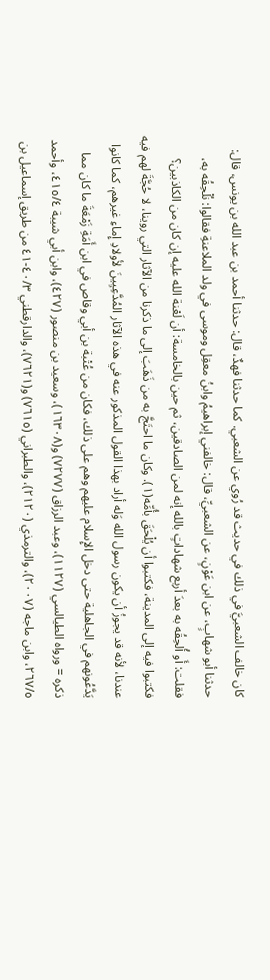كان خالف الشعبيَّ في ذلك في حديث قد رُوي عن الشعبي. كما حدثنا فهدٌ، قال: حدثنا أحمد بن عبد الله بن يونس، قال: حدثنا أبو شهابٍ، عن ابن عَوْنٍ، عن الشعبيِّ، قال: خالفني إبراهيمُ وابنُ معقِل وموسى في ولد الملاعنةِ فقالوا: نُلْحِقُه به، فقلت: أَو أُلحِقُه به بعدَ أربع شهاداتٍ بالله إنه لمن الصادقين، ثم حين بالخامسة: أن لَعْنة الله عليه إن كان من الكاذبين؟ فكتبوا فيه إلى المدينة، فكتبوا أن يُلْحَقَ بأُمِّه(١). وكان ما احتَجَّ به من ذَهَبَ إلى ما ذكرنا من الآثار التي روينا، لا حُجَّةَ لهم فيه عندنا، لأنه قد يجوزُ أن يكون رسول الله وَله أراد بهذا القول المذكور عنه في هذه الآثار المُدَّعِيِينَ لأولادِ إِماءِ غيرهم، كما كانوا يَدَّعُونهم في الجاهلية حتى دخل الإِسلام عليهم وهم على ذلك، فكان من عُتْبة بن أبي وقاص في ابن أَمَةِ زَمْعَةَ ما كان مما ذكره = ورواه الطيالسي (١١٢٧)، وعبد الرزاق (٧٢٧٧) و(١٦٣٠٨)، وسعيد بن منصور (٤٢٧)، وابن أبي شيبة ٤١٥/٤، وأحمد ٢٦٧/٥، وابن ماجه (٢٠٠٧)، والترمذي (٢١٢٠)، والطبراني (٧٦١٥) و(٧٦٢١)، والدارقطني ٤٠/٣-٤١ من طريق إسماعيل بن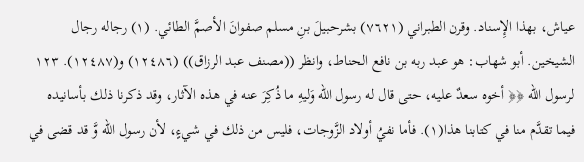عياش، بهذا الإِسناد. وقرن الطبراني (٧٦٢١) بشرحبيلَ بنِ مسلم صفوانَ الأصمَّ الطائي. (١) رجاله رجال الشيخين. أبو شهاب: هو عبد ربه بن نافع الحناط، وانظر ((مصنف عبد الرزاق)) (١٢٤٨٦) و(١٢٤٨٧). ١٢٣ لرسول الله ﴿﴿ أخوه سعدٌ عليه، حتى قال له رسول الله وَليهِ ما ذُكِرَ عنه في هذه الآثار، وقد ذكرنا ذلك بأسانيده فيما تقدَّم منا في كتابنا هذا(١). فأما نفيُ أولاد الزَّوجات، فليس من ذلك في شيءٍ، لأن رسول اللّه وَّ قد قضى في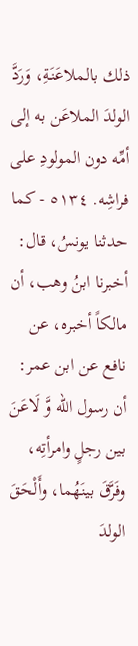ذلك بالملاعَنَةِ، وَرَدَّ الولدَ الملاعَن به إلى أمِّه دون المولودِ على فراشِه. ٥١٣٤ - كما حدثنا يونسُ، قال: أخبرنا ابنُ وهب، أن مالكاً أخبره، عن نافع عن ابن عمر: أن رسول الله وَّ لَاعَنَ بين رجلٍ وامرأتِه، وفَرَّقَ بينَهُما، وأَلْحَقَ الولدَ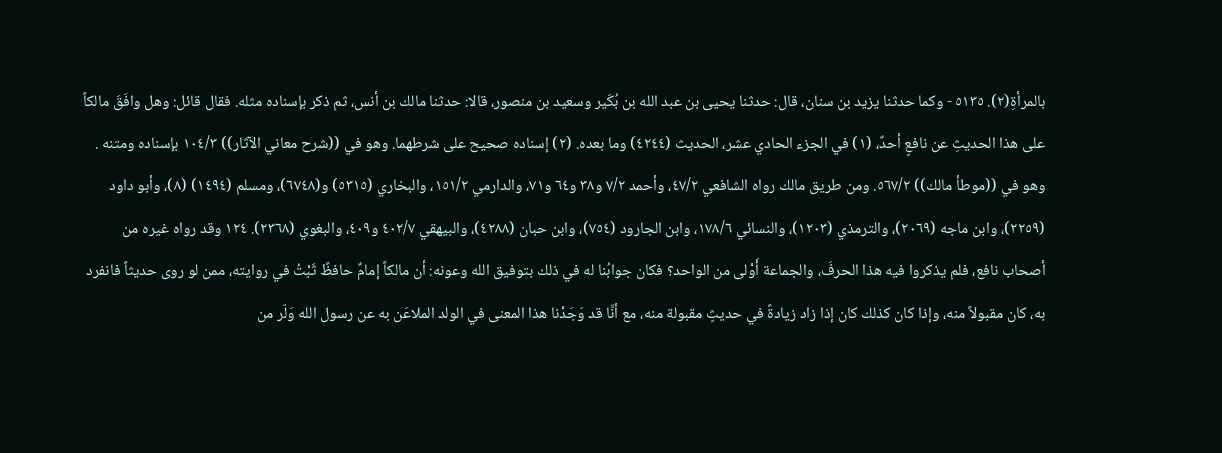بالمرأةِ(٢). ٥١٣٥ - وكما حدثنا يزيد بن سنان، قال: حدثنا يحيى بن عبد الله بن بُكَير وسعيد بن منصور، قالا: حدثنا مالك بن أنس، ثم ذكر بإسناده مثله. فقال قائل: وهل وافَقَ مالكاً على هذا الحديثِ عن نافعٍ أحدٌ، (١) في الجزء الحادي عشر، الحديث (٤٢٤٤) وما بعده. (٢) إسناده صحيح على شرطهما. وهو في ((شرح معاني الآثار)) ١٠٤/٣ بإسناده ومتنه . وهو في ((موطأ مالك)) ٥٦٧/٢. ومن طريق مالك رواه الشافعي ٤٧/٢، وأحمد ٧/٢ و٣٨ و٦٤ و٧١، والدارمي ١٥١/٢، والبخاري (٥٣١٥) و(٦٧٤٨)، ومسلم (١٤٩٤) (٨)، وأبو داود (٢٢٥٩)، وابن ماجه (٢٠٦٩)، والترمذي (١٢٠٣)، والنسائي ١٧٨/٦، وابن الجارود (٧٥٤)، وابن حبان (٤٢٨٨)، والبيهقي ٤٠٢/٧ و٤٠٩، والبغوي (٢٣٦٨). ١٢٤ وقد رواه غيره من أصحاب نافع، فلم يذكروا فيه هذا الحرفَ، والجماعة أَوْلى من الواحد؟ فكان جوابُنا له في ذلك بتوفيق الله وعونه: أن مالكاً إمامٌ حافظً ثَبْتُ في روايته، ممن لو روى حديثاً فانفرد به، كان مقبولاً منه، وإذا كان كذلك كان إذا زاد زيادةً في حديثٍ مقبولة منه، مع أنَّا قد وَجَدْنا هذا المعنى في الولد الملاعَن به عن رسول الله وَلّر من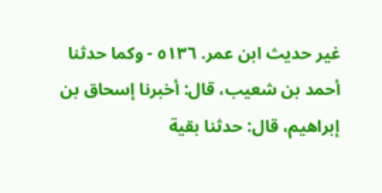غير حديث ابن عمر. ٥١٣٦ - وكما حدثنا أحمد بن شعيب، قال: أخبرنا إسحاق بن إبراهيم، قال: حدثنا بقية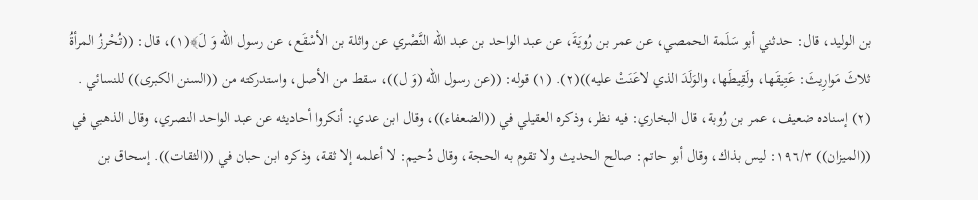بن الوليد، قال: حدثني أبو سَلَمة الحمصي، عن عمر بن رُويَةَ، عن عبد الواحد بن عبد الله النَّصْري عن واثلة بن الأسْقَع، عن رسول الله وَ لَ﴾(١)، قال: ((تُحْرزُ المرأةُ ثلاثَ مَوارِيثَ: عَتِيقَها، ولَقِيطَها، والوَلَدَ الذي لاعَنَتْ عليه))(٢). (١) قوله: ((عن رسول الله (وَ ل))، سقط من الأصل، واستدركته من ((السنن الكبرى)) للنسائي . (٢) إسناده ضعيف، عمر بن رُوبة، قال البخاري: فيه نظر، وذكره العقيلي في ((الضعفاء))، وقال ابن عدي: أنكروا أحاديثه عن عبد الواحد النصري، وقال الذهبي في ((الميزان)) ١٩٦/٣: ليس بذاك، وقال أبو حاتم: صالح الحديث ولا تقوم به الحجة، وقال دُحيم: لا أعلمه إلا ثقة، وذكره ابن حبان في ((الثقات)). إسحاق بن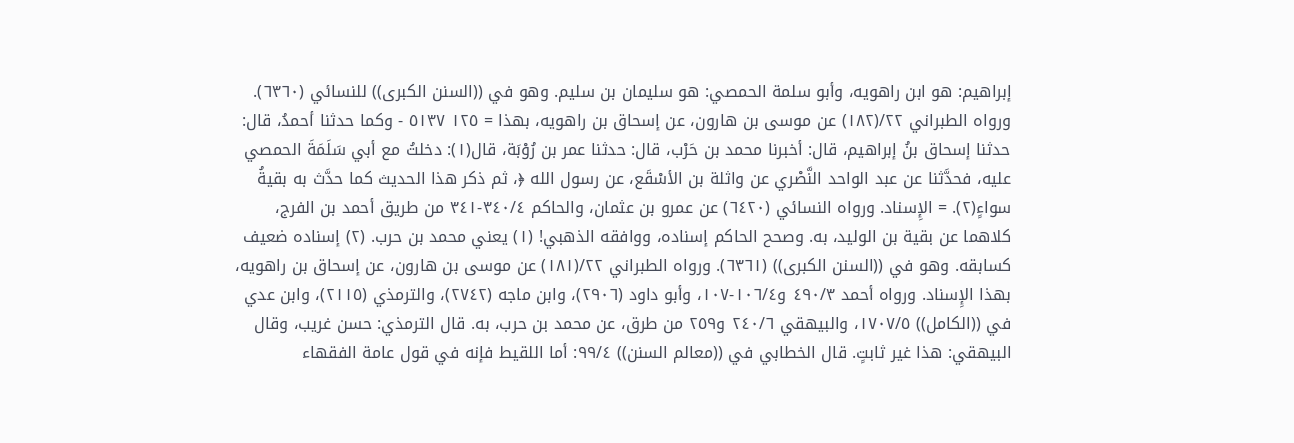إبراهيم: هو ابن راهويه، وأبو سلمة الحمصي: هو سليمان بن سليم. وهو في ((السنن الكبرى)) للنسائي (٦٣٦٠). ورواه الطبراني ٢٢/(١٨٢) عن موسى بن هارون، عن إسحاق بن راهويه، بهذا = ١٢٥ ٥١٣٧ - وكما حدثنا أحمدُ، قال: حدثنا إسحاق بنُ إبراهيم، قال: أخبرنا محمد بن حَرْب، قال: حدثنا عمر بن رُوْبَة، قال(١): دخلتُ مع أبي سَلَمَةَ الحمصي عليه، فحدَّثنا عن عبد الواحد النَّصْري عن واثلة بن الأسْقَع، عن رسول الله ﴿، ثم ذكر هذا الحديث كما حدَّث به بقيةُ سواءٍ(٢). = الإِسناد. ورواه النسائي (٦٤٢٠) عن عمرو بن عثمان، والحاكم ٣٤٠/٤-٣٤١ من طريق أحمد بن الفرج، كلاهما عن بقية بن الوليد، به. وصحح الحاكم إسناده، ووافقه الذهبي! (١) يعني محمد بن حرب. (٢) إسناده ضعيف كسابقه. وهو في ((السنن الكبرى)) (٦٣٦١). ورواه الطبراني ٢٢/(١٨١) عن موسى بن هارون، عن إسحاق بن راهويه، بهذا الإِسناد. ورواه أحمد ٤٩٠/٣ و١٠٦/٤-١٠٧، وأبو داود (٢٩٠٦)، وابن ماجه (٢٧٤٢)، والترمذي (٢١١٥)، وابن عدي في ((الكامل)) ١٧٠٧/٥، والبيهقي ٢٤٠/٦ و٢٥٩ من طرق، عن محمد بن حرب، به. قال الترمذي: حسن غريب، وقال البيهقي: هذا غير ثابتٍ. قال الخطابي في ((معالم السنن)) ٩٩/٤: أما اللقيط فإنه في قول عامة الفقهاء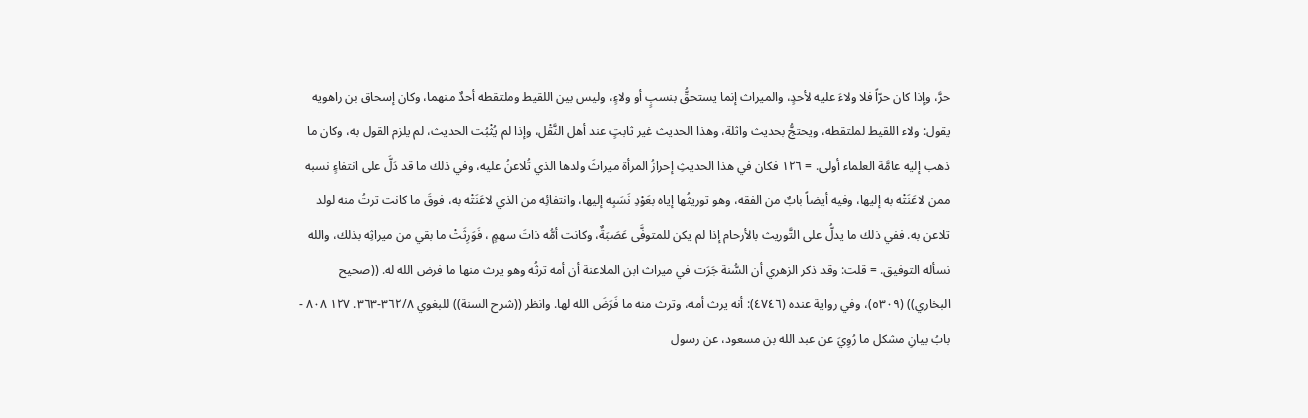حرَّ، وإذا كان حرّاً فلا ولاءَ عليه لأحدٍ، والميراث إنما يستحقُّ بنسبٍ أو ولاءٍ، وليس بين اللقيط وملتقطه أحدٌ منهما، وكان إسحاق بن راهويه يقول: ولاء اللقيط لملتقطه، ويحتجُّ بحديث واثلة، وهذا الحديث غير ثابتٍ عند أهل النَّقْل، وإذا لم يُثْبُت الحديث، لم يلزم القول به، وكان ما ذهب إليه عامَّة العلماء أولى. = ١٢٦ فكان في هذا الحديثِ إحرازُ المرأة ميراثَ ولدها الذي تُلاعنُ عليه، وفي ذلك ما قد دَلَّ على انتفاءٍ نسبه ممن لاعَنَتْه به إليها، وفيه أيضاً بابٌ من الفقه، وهو توريثُها إياه بعَوْدِ نَسَبِه إليها، وانتفائِه من الذي لاعَنَتْه به، فوقَ ما كانت ترتُ منه لولد تلاعن به. ففي ذلك ما يدلُّ على التَّوريث بالأرحام إذا لم يكن للمتوفَّى عَصَبَةٌ، وكانت أمُّه ذاتَ سهمٍ ، فَوَرِثَتْ ما بقي من ميراثِه بذلك، والله نسأله التوفيق. = قلت: وقد ذكر الزهري أن السُّنة جَرَت في ميراث ابن الملاعنة أن أمه ترثُه وهو يرث منها ما فرض الله له. ((صحيح البخاري)) (٥٣٠٩)، وفي رواية عنده (٤٧٤٦): أنه يرث أمه، وترث منه ما فَرَضَ الله لها. وانظر ((شرح السنة)) للبغوي ٣٦٢/٨-٣٦٣. ١٢٧ ٨٠٨ - بابُ بيانِ مشكل ما رُوِيَ عن عبد الله بن مسعود، عن رسول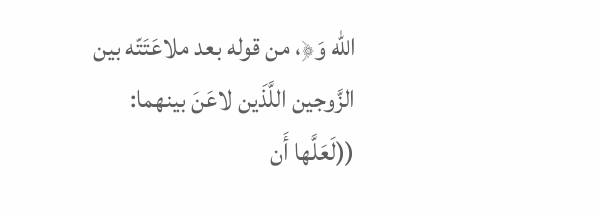الله وَ﴿، من قوله بعد ملاعَتَتّه بين الزَّوجين اللَّذَين لاعَنَ بينهما: ((لَعَلَّها أَن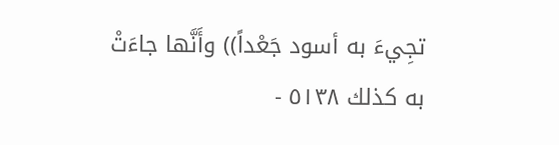تجِيءَ به أسود جَعْداً)) وأَنَّها جاءَتْ به كذلك ٥١٣٨ -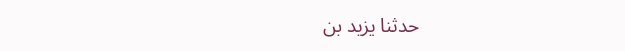حدثنا يزيد بن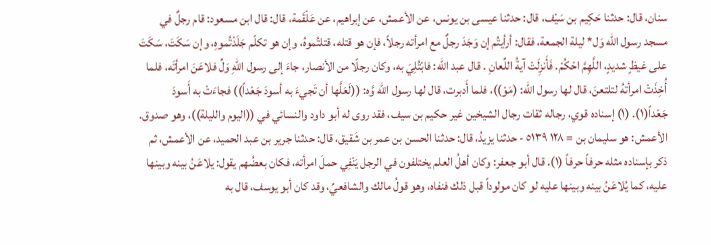سنان، قال: حدثنا حَكِيم بن سَيْف، قال: حدثنا عيسى بن يونس، عن الأعمش، عن إبراهيم، عن عَلْقَمة، قال: قال ابن مسعود: قام رجلٌ في مسجد رسول الله وَل* ليلة الجمعة، فقال: أرأيتُم إن وَجَدَ رجلٌ مع امرأته رجلاً، فإن هو قتله، قتلتُموهُ، وإن هو تكلّم جَلَدْتُموهِ، وإن سَكَتَ، سَكَتَ على غيظٍ شديدٍ، اللَّهِمَّ احْكُمْ. فَأَنزِلَتْ آيةُ اللِّعانِ . قال عبد الله: فابْتُلِيَ به، وكان رجلًا من الأنصار، جاءَ إلى رسول اللهِ وَلِّ فلاعَنَ امرأتَه، فلما أُخِذَتْ امرأتهُ لتلتعنَ، قال لها رسول الله: (مَوْ))، فلما أَدبرت، قال لها رسول الله وَّه: ((لَعَلَّها أن تَجيءَ به أسودَ جَعْداً)) فجاءَتْ به أَسودَ جَعْداً(١). (١) إسناده قوي، رجاله ثقات رجال الشيخين غير حكيم بن سيف، فقد روى له أبو داود والنسائي في ((اليوم والليلة))، وهو صدوق. الأعمش: هو سليمان بن = ١٢٨ ٥١٣٩ - حدثنا يزيدُ، قال: حدثنا الحسن بن عمر بن شَقيق، قال: حدثنا جرير بن عبد الحميد، عن الأعمش، ثم ذكر بإسناده مثله حرفاً حرفاً (١). قال أبو جعفر: وكان أهلُ العلم يختلفون في الرجل يَنْفِي حملَ امرأته، فكان بعضُهم يقول: يلاعَنُ بينه وبينها عليه، كما يُلاعَنُ بينه وبينها عليه لو كان مولوداً قبل ذلك فنفاه، وهو قولُ مالك والشافعيِّ، وقد كان أبو يوسف، قال به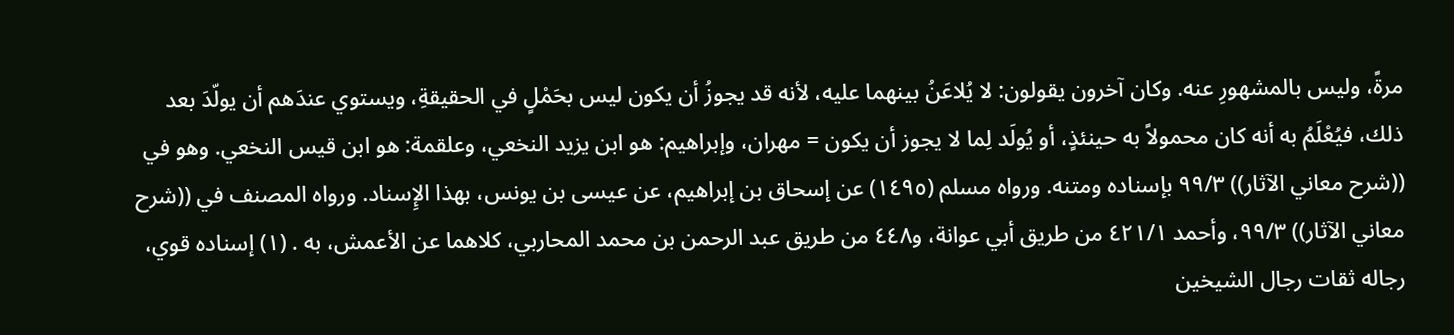مرةً، وليس بالمشهورِ عنه. وكان آخرون يقولون: لا يُلاعَنُ بينهما عليه، لأنه قد يجوزُ أن يكون ليس بحَمْلٍ في الحقيقةِ، ويستوي عندَهم أن يولّدَ بعد ذلك، فيُعْلَمُ به أنه كان محمولاً به حينئذٍ، أو يُولَد لِما لا يجوز أن يكون = مهران، وإبراهيم: هو ابن يزيد النخعي، وعلقمة: هو ابن قيس النخعي. وهو في ((شرح معاني الآثار)) ٩٩/٣ بإسناده ومتنه. ورواه مسلم (١٤٩٥) عن إسحاق بن إبراهيم، عن عيسى بن يونس، بهذا الإِسناد. ورواه المصنف في ((شرح معاني الآثار)) ٩٩/٣، وأحمد ٤٢١/١ من طريق أبي عوانة، و٤٤٨ من طريق عبد الرحمن بن محمد المحاربي، كلاهما عن الأعمش، به . (١) إسناده قوي، رجاله ثقات رجال الشيخين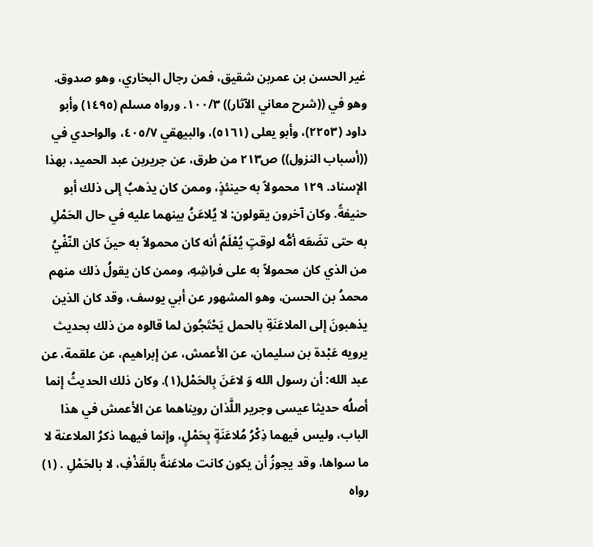غير الحسن بن عمربن شقيق، فمن رجال البخاري، وهو صدوق. وهو في ((شرح معاني الآثار)) ١٠٠/٣. ورواه مسلم (١٤٩٥) وأبو داود (٢٢٥٣)، وأبو يعلى (٥١٦١)، والبيهقي ٤٠٥/٧، والواحدي في ((أسباب النزول)) ص٢١٣ من طرق، عن جريربن عبد الحميد، بهذا الإسناد. ١٢٩ محمولاً به حينئذٍ، وممن كان يذهبُ إلى ذلك أبو حنيفةً. وكان آخرون يقولون: لا يُلاعَنُ بينهما عليه في حال الحَمْلِ به حتى تضَعَه أمُّه لوقتٍ يُعْلَمُ أنه كان محمولاً به حينَ كان النّفْيُ من الذي كان محمولاً به على فراشِهِ، وممن كان يقولُ ذلك منهم محمدُ بن الحسن، وهو المشهور عن أبي يوسف، وقد كان الذين يذهبونَ إلى الملاعَنَةِ بالحمل يَحْتَجُون لما قالوه من ذلك بحديث يرويه عَبْدة بن سليمان، عن الأعمش، عن إبراهيم، عن علقمة، عن عبد الله: أن رسول الله وَ لاعَنَ بِالحَمْل(١). وكان ذلك الحديثُ إنما أصلُه حديثا عيسى وجرير اللَّذان رويناهما عن الأعمش في هذا الباب، وليس فيهما ذِكْرُ مُلاعَنَةٍ بِحَمْلٍ، وإنما فيهما ذكرُ الملاعنة لا ما سواها، وقد يجوزُ أن يكون كانت ملاعَنةً بالقَذْفِ، لا بالحَمْلِ . (١) رواه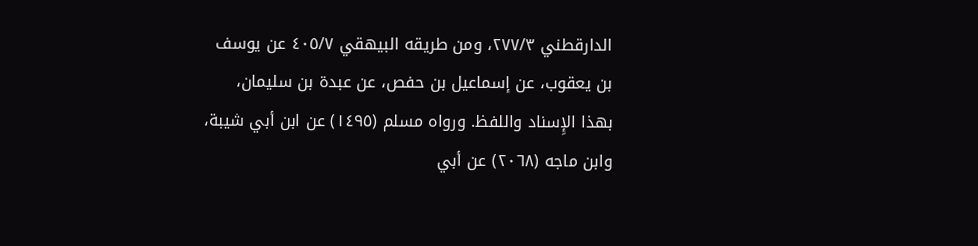الدارقطني ٢٧٧/٣، ومن طريقه البيهقي ٤٠٥/٧ عن يوسف بن يعقوب، عن إسماعيل بن حفص، عن عبدة بن سليمان، بهذا الإِسناد واللفظ. ورواه مسلم (١٤٩٥) عن ابن أبي شيبة، وابن ماجه (٢٠٦٨) عن أبي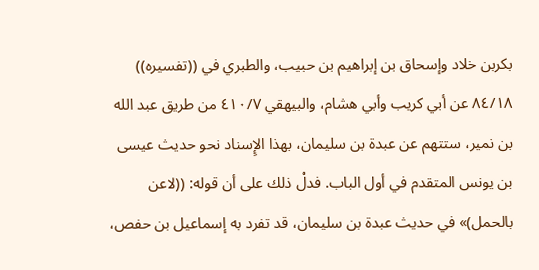بكربن خلاد وإسحاق بن إبراهيم بن حبيب، والطبري في ((تفسيره)) ٨٤/١٨ عن أبي كريب وأبي هشام، والبيهقي ٤١٠/٧ من طريق عبد الله بن نمير، ستتهم عن عبدة بن سليمان، بهذا الإِسناد نحو حديث عيسى بن يونس المتقدم في أول الباب. فدلْ ذلك على أن قوله: ((لاعن بالحمل)» في حديث عبدة بن سليمان، قد تفرد به إسماعيل بن حفص،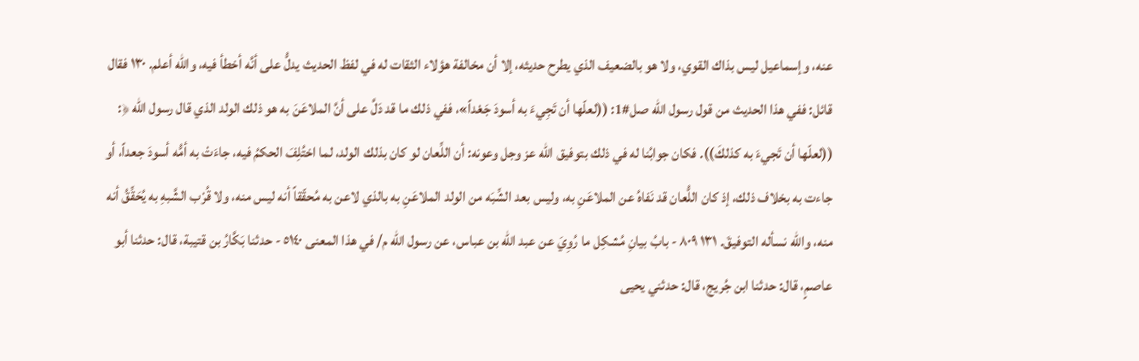عنه، وإسماعيل ليس بذاك القوي، ولا هو بالضعيف الذي يطرح حديثه، إلا أن مخالفة هؤلاء الثقات له في لفظ الحديث يدلُّ على أنَّه أخطأ فيه، والله أعلم. ١٣٠ فقال قائل: ففي هذا الحديث من قول رسول الله صل#1: ((لعلّها أن تَجِيءَ به أسودَ جَعْداً»، ففي ذلك ما قد دَلَّ على أنَّ الملاعَنَ به هو ذلك الولد الذي قال رسول الله ﴿: ((لعلّها أن تَجيءَ به كذلكَ)). فكان جوابُنا له في ذلك بتوفيق الله عز وجل وعونه: أن اللِّعان لو كان بذلك الولد، لما اختُلِفَ الحكمُ فيه، جاءَتْ به أمُّه أسودَ جعداً، أو جاءت به بخلاف ذلك، إذ كان اللُّعان قد نَفاهُ عن الملاعَنِ به، وليس بعد الشِّبَه من الولد الملاعَنِ به بالذي لاعن به مُحقّقاً أنه ليس منه، ولا قُرْب الشَّبهِ به يُحَقِّقُ أنه منه، والله نسأله التوفيقَ. ١٣١ ٨٠٩ - بابُ بيانِ مُشكِل ما رُوِيَ عن عبد الله بن عباس، عن رسول الله م/ في هذا المعنى ٥١٤٠ - حدثنا بَكَّارُ بن قتيبة، قال: حدثنا أبو عاصمٍ، قال: حدثنا ابن جُريج، قال: حدثني يحيى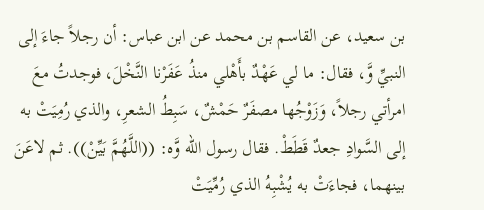بن سعيد، عن القاسم بن محمد عن ابن عباس: أن رجلاً جاءَ إلى النبيِّ وَّ، فقال: ما لي عَهْدٌ بأَهْلي منذُ عَفَرْنا النَّخْلَ، فوجدتُ معَ امرأتي رجلاً، وَزَوْجُها مصفَرٌ حَمْشٌ، سَبِطُ الشعرِ، والذي رُمِيَتْ به إلى السَّوادِ جعدٌ قَطَطْ. فقال رسول الله وَّه: ((اللَّهُمَّ بَيِّنْ)). ثم لاعَنَ بينهما، فجاءَتْ به يُشْبِهُ الذي رُمِّيَتْ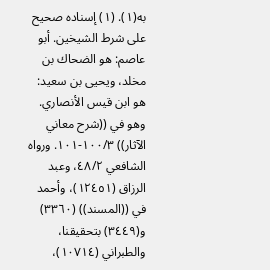به(١). (١) إسناده صحيح على شرط الشيخين. أبو عاصم: هو الضحاك بن مخلد، ويحيى بن سعيد: هو ابن قيس الأنصاري. وهو في ((شرح معاني الآثار)) ١٠٠/٣-١٠١. ورواه الشافعي ٤٨/٢، وعبد الرزاق (١٢٤٥١)، وأحمد في ((المسند)) (٣٣٦٠) و(٣٤٤٩) بتحقيقنا، والطبراني (١٠٧١٤)،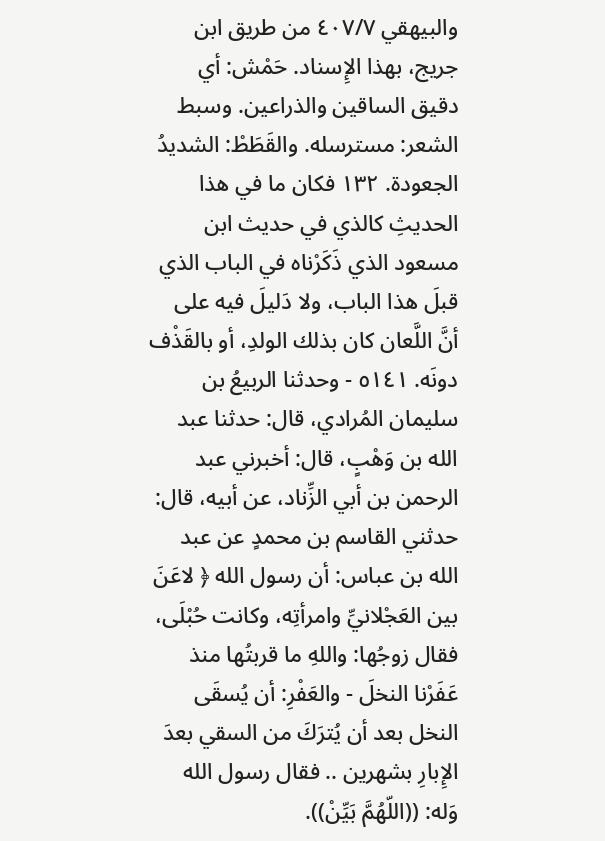والبيهقي ٤٠٧/٧ من طريق ابن جريج، بهذا الإِسناد. حَمْش: أي دقيق الساقين والذراعين. وسبط الشعر: مسترسله. والقَطَطْ: الشديدُ الجعودة. ١٣٢ فكان ما في هذا الحديثِ كالذي في حديث ابن مسعود الذي ذَكَرْناه في الباب الذي قبلَ هذا الباب، ولا دَليلَ فيه على أنَّ اللَّعان كان بذلك الولدِ، أو بالقَذْف دونَه. ٥١٤١ - وحدثنا الربيعُ بن سليمان المُرادي، قال: حدثنا عبد الله بن وَهْبٍ، قال: أخبرني عبد الرحمن بن أبي الزِّناد، عن أبيه، قال: حدثني القاسم بن محمدٍ عن عبد الله بن عباس: أن رسول الله ﴿ لاعَنَ بين العَجْلانيِّ وامرأتِه، وكانت حُبْلَى، فقال زوجُها: واللهِ ما قربتُها منذ عَفَرْنا النخلَ - والعَفْرِ: أن يُسقَى النخل بعد أن يُترَكَ من السقي بعدَ الإِبارِ بشهرين .. فقال رسول الله وَله: ((اللّهُمَّ بَيِّنْ)).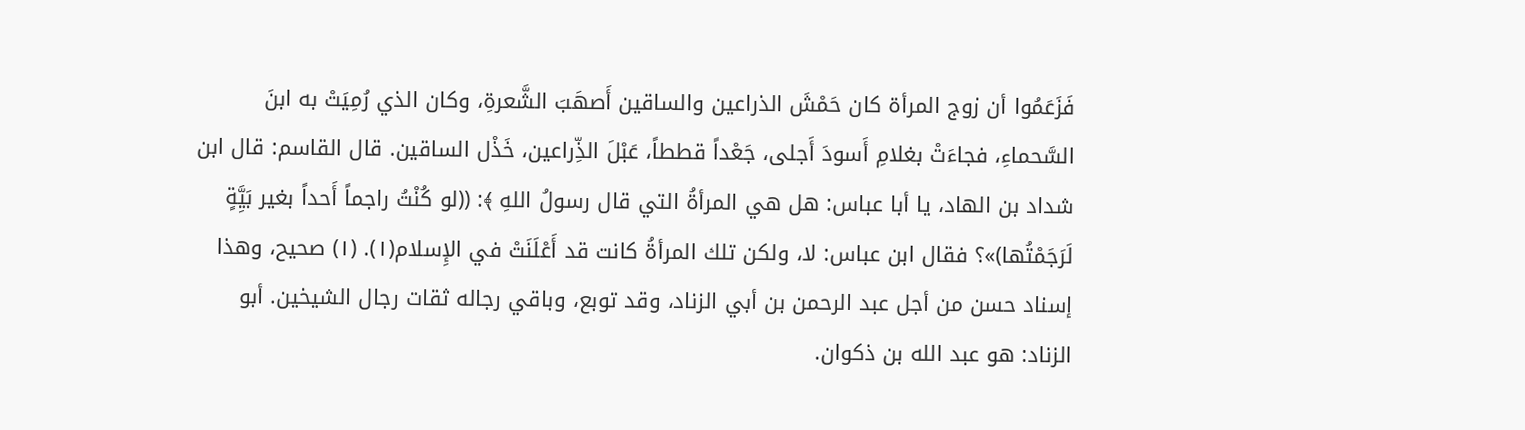فَزَعَمُوا أن زوج المرأة كان حَمْشَ الذراعين والساقين أَصهَبَ الشَّعرةِ، وكان الذي رُمِيَتْ به ابنَ السَّحماءِ، فجاءَتْ بغلامِ أَسودَ أَجلى، جَعْداً قططاً، عَبْلَ الذِّراعين، خَذْل الساقين. قال القاسم: قال ابن شداد بن الهاد، يا أبا عباس: هل هي المرأةُ التي قال رسولُ اللهِ ﴾: ((لو كُنْتُ راجماً أَحداً بغير بَيَِّةٍ لَرَجَمْتُها)»؟ فقال ابن عباس: لا، ولكن تلك المرأةُ كانت قد أَعْلَنَتْ في الإِسلام(١). (١) صحيح، وهذا إسناد حسن من أجل عبد الرحمن بن أبي الزناد، وقد توبع، وباقي رجاله ثقات رجال الشيخين. أبو الزناد: هو عبد الله بن ذكوان.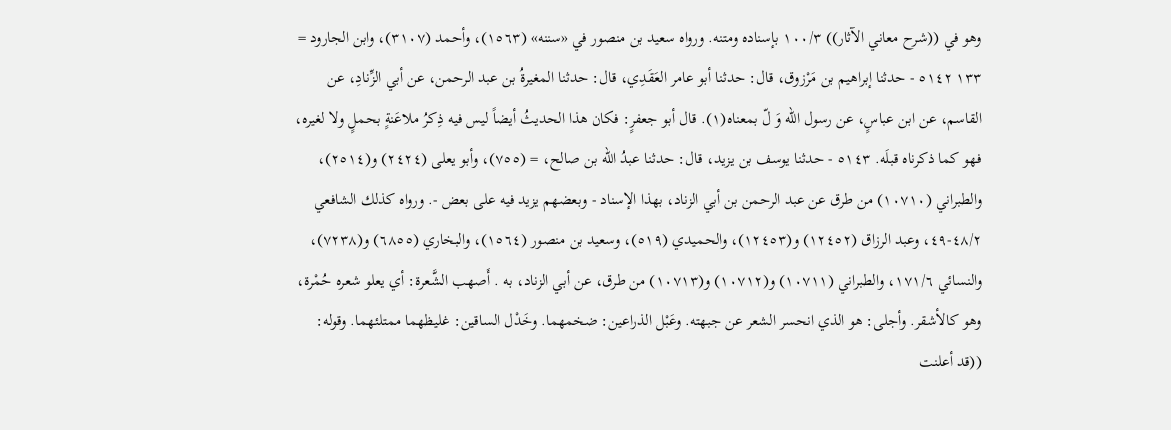وهو في ((شرح معاني الآثار)) ١٠٠/٣ بإسناده ومتنه. ورواه سعيد بن منصور في «سننه» (١٥٦٣)، وأحمد (٣١٠٧)، وابن الجارود = ١٣٣ ٥١٤٢ - حدثنا إبراهيم بن مَرْزوق، قال: حدثنا أبو عامر العَقَدِي، قال: حدثنا المغيرةُ بن عبد الرحمن، عن أبي الزِّنادِ، عن القاسم، عن ابن عباسٍ، عن رسول الله وَ لّ بمعناه(١). قال أبو جعفرٍ: فكان هذا الحديثُ أيضاً ليس فيه ذِكرُ ملاعَنةٍ بحملٍ ولا لغيره، فهو كما ذكرناه قبلَه. ٥١٤٣ - حدثنا يوسف بن يزيد، قال: حدثنا عبدُ الله بن صالح، = (٧٥٥)، وأبو يعلى (٢٤٢٤) و(٢٥١٤)، والطبراني (١٠٧١٠) من طرق عن عبد الرحمن بن أبي الزناد، بهذا الإسناد - وبعضهم يزيد فيه على بعض -. ورواه كذلك الشافعي ٤٨/٢-٤٩، وعبد الرزاق (١٢٤٥٢) و(١٢٤٥٣)، والحميدي (٥١٩)، وسعيد بن منصور (١٥٦٤)، والبخاري (٦٨٥٥) و(٧٢٣٨)، والنسائي ١٧١/٦، والطبراني (١٠٧١١) و(١٠٧١٢) و(١٠٧١٣) من طرق، عن أبي الزناد، به . أَصهب الشَّعرة: أي يعلو شعره حُمْرة، وهو كالأشقر. وأجلى: هو الذي انحسر الشعر عن جبهته. وعَبْل الذراعين: ضخمهما. وخَدْل الساقين: غليظهما ممتلئهما. وقوله: ((قد أعلنت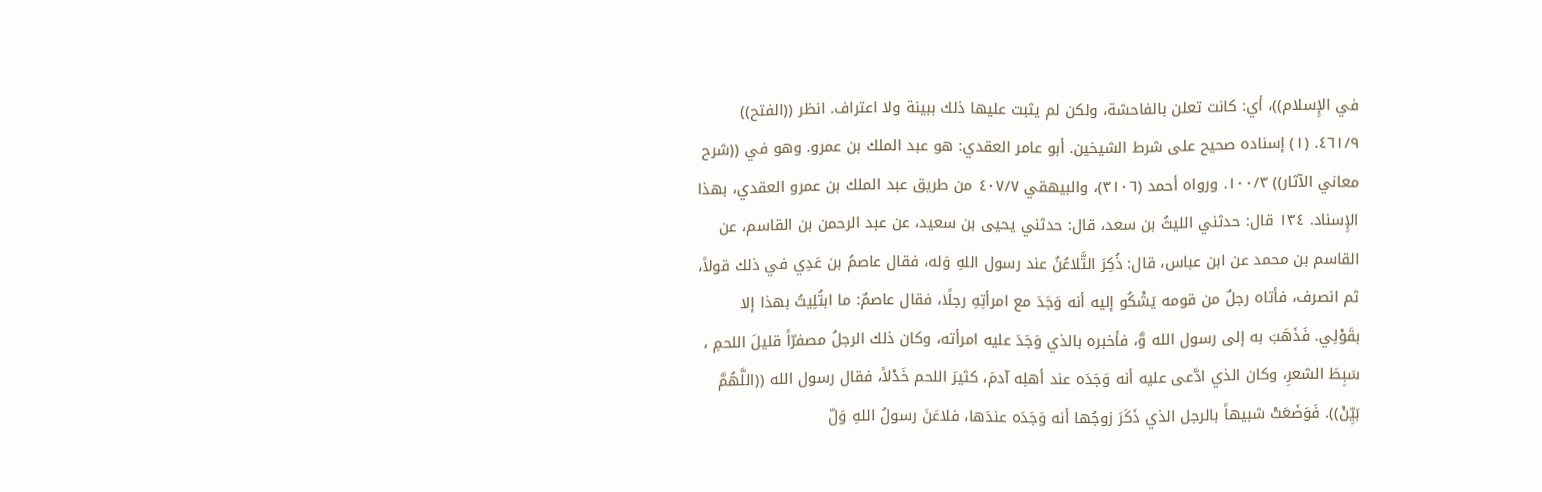في الإِسلام))، أي: كانت تعلن بالفاحشة، ولكن لم يثبت عليها ذلك ببينة ولا اعتراف. انظر ((الفتح)) ٤٦١/٩. (١) إسناده صحيح على شرط الشيخين. أبو عامر العقدي: هو عبد الملك بن عمرو. وهو في ((شرح معاني الآثار)) ١٠٠/٣. ورواه أحمد (٣١٠٦)، والبيهقي ٤٠٧/٧ من طريق عبد الملك بن عمرو العقدي، بهذا الإِسناد. ١٣٤ قال: حدثني الليثُ بن سعد، قال: حدثني يحيى بن سعيد، عن عبد الرحمن بن القاسم، عن القاسم بن محمد عن ابن عباس، قال: ذُكِرَ التَّلاعُنُ عند رسول اللهِ وَله، فقال عاصمُ بن عَدِي في ذلك قولاً، ثم انصرف، فأتاه رجلٌ من قومه يَشْكُو إليه أنه وَجَدَ مع امرأتِهِ رجلًا، فقال عاصمٌ: ما ابتُلِيتُ بهذا إلا بقَوْلِي. فَذَهَبَ به إلى رسول الله وَّ، فأخبره بالذي وَجَدَ عليه امرأته، وكان ذلك الرجلُ مصفرّاً قليلَ اللحمِ ، سَبِطَ الشعرِ، وكان الذي ادَّعى عليه أنه وَجَدَه عند أهلِه آدمَ، كثيرَ اللحم خَدْلاً، فقال رسول الله ((اللَّهُمَّ بَيِّنْ)). فَوَضَعَتْ شبيهاً بالرجل الذي ذَكَرَ زوجُها أنه وَجَدَه عندَها، فلاعَنَ رسولُ اللهِ وَلّ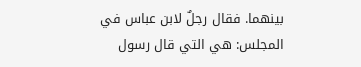بينهما. فقال رجلٌ لابن عباس في المجلس: هي التي قال رسول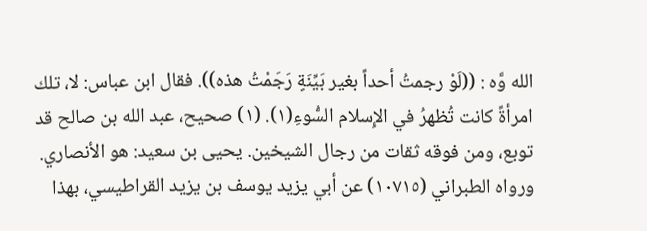الله وَّه : ((لَوْ رجمتُ أحداً بغير بَيِّنَةٍ رَجَمْتُ هذه)). فقال ابن عباس: لا، تلك امرأةً كانت تُظهرُ في الإِسلام السُّوءِ(١). (١) صحيح، عبد الله بن صالح قد توبع، ومن فوقه ثقات من رجال الشيخين. يحيى بن سعيد: هو الأنصاري. ورواه الطبراني (١٠٧١٥) عن أبي يزيد يوسف بن يزيد القراطيسي، بهذا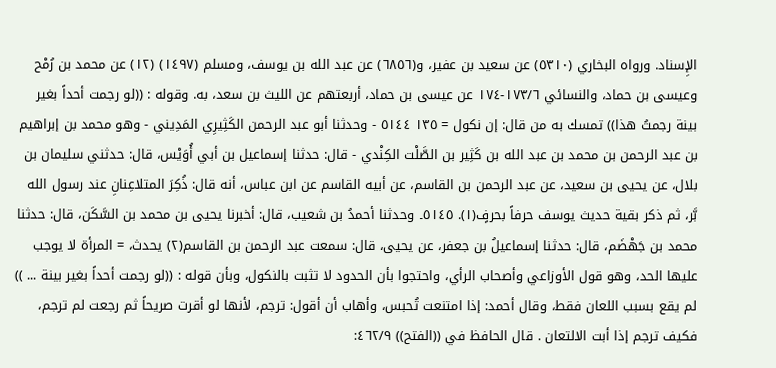الإِسناد. ورواه البخاري (٥٣١٠) عن سعيد بن عفير، و(٦٨٥٦) عن عبد الله بن يوسف، ومسلم (١٤٩٧) (١٢) عن محمد بن رُمْح وعيسى بن حماد، والنسائي ١٧٣/٦-١٧٤ عن عيسى بن حماد، أربعتهم عن الليث بن سعد، به. وقوله : ((لو رجمت أحداً بغير بينة رجمتُ هذا)) تمسك به من قال: إن نكول = ١٣٥ ٥١٤٤ - وحدثنا أبو عبد الرحمن الكَثِيرِي المَدِيني - وهو محمد بن إبراهيم بن عبد الرحمن بن محمد بن عبد الله بن كَثِير بن الصَّلْت الكِنْدي - قال: حدثنا إسماعيل بن أبي أُوَيْس، قال: حدثني سليمان بن بلال، عن يحيى بن سعيد، عن عبد الرحمن بن القاسم، عن أبيه القاسم عن ابن عباس، أنه قال: ذُكِرَ المتلاعِنانِ عند رسول الله بَّر، ثم ذكر بقية حديث يوسف حرفاً بحرفٍ(١). ٥١٤٥۔ وحدثنا أحمدُ بن شعيب، قال: أخبرنا يحيى بن محمد بن السَّكَن، قال: حدثنا محمد بن جَهْضَم، قال: حدثنا إسماعيلُ بن جعفر، عن يحيى، قال: سمعت عبد الرحمن بن القاسم(٢) يحدث، = المرأة لا يوجب عليها الحد، وهو قول الأوزاعي وأصحاب الرأي، واحتجوا بأن الحدود لا تثبت بالنكول، وبأن قوله : ((لو رجمت أحداً بغير بينة ... )) لم يقع بسبب اللعان فقط، وقال أحمد: إذا امتنعت تُحبس، وأهاب أن أقول: ترجم، لأنها لو أقرت صريحاً ثم رجعت لم ترجم، فكيف ترجم إذا أبت الالتعان . قال الحافظ في ((الفتح)) ٤٦٢/٩: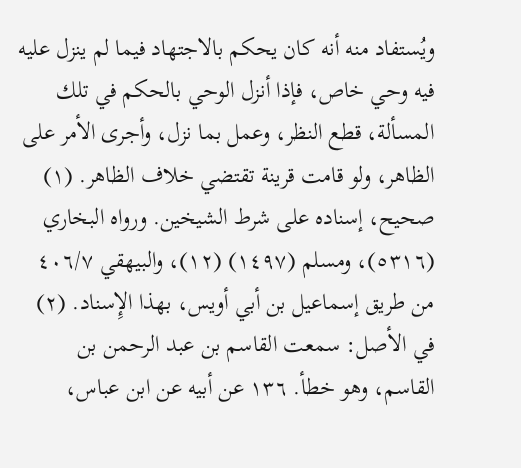ويُستفاد منه أنه كان يحكم بالاجتهاد فيما لم ينزل عليه فيه وحي خاص، فإذا أنزل الوحي بالحكم في تلك المسألة، قطع النظر، وعمل بما نزل، وأجرى الأمر على الظاهر، ولو قامت قرينة تقتضي خلاف الظاهر. (١) صحيح، إسناده على شرط الشيخين. ورواه البخاري (٥٣١٦)، ومسلم (١٤٩٧) (١٢)، والبيهقي ٤٠٦/٧ من طريق إسماعيل بن أبي أويس، بهذا الإِسناد. (٢) في الأصل: سمعت القاسم بن عبد الرحمن بن القاسم، وهو خطأ. ١٣٦ عن أبيه عن ابن عباس،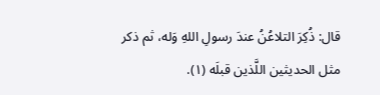قال: ذُكِرَ التلاعُنُ عندَ رسولِ اللهِ وَله، ثم ذكر مثل الحديثين اللَّذين قبلَه (١).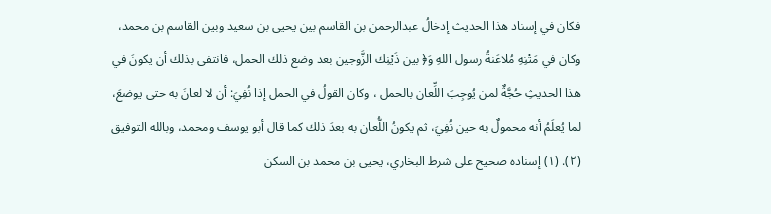فكان في إسناد هذا الحديث إدخالُ عبدالرحمن بن القاسم بين يحيى بن سعيد وبين القاسم بن محمد، وكان في مَتْنِهِ مُلاعَنةُ رسول اللهِ وَ﴿ بين ذَيْنِك الزَّوجين بعد وضع ذلك الحمل، فانتفى بذلك أن يكونَ في هذا الحديثِ حُجَّةٌ لمن يُوجِبَ اللِّعان بالحمل ، وكان القولُ في الحمل إذا نُفِيَ: أن لا لعانَ به حتى يوضعَ، لما يُعلَمُ أنه محمولٌ به حين نُفِيَ، ثم يكونُ اللُّعان به بعدَ ذلك كما قال أبو يوسف ومحمد، وبالله التوفيق (٢). (١) إسناده صحيح على شرط البخاري، يحيى بن محمد بن السكن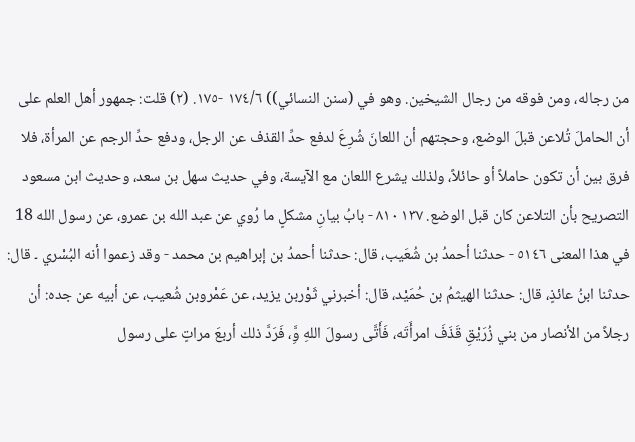من رجاله، ومن فوقه من رجال الشيخين. وهو في (سنن النسائي)) ١٧٤/٦ -١٧٥. (٢) قلت: جمهور أهل العلم على أن الحاملَ تُلاعن قبلَ الوضع، وحجتهم أن اللعانَ شُرِعَ لدفع حدِّ القذف عن الرجل، ودفع حدِّ الرجم عن المرأة، فلا فرق بين أن تكون حاملاً أو حائلاً، ولذلك يشرع اللعان مع الآيسة، وفي حديث سهل بن سعد، وحديث ابن مسعود التصريح بأن التلاعن كان قبل الوضع. ١٣٧ ٨١٠ - بابُ بيانِ مشكلٍ ما رُوي عن عبد الله بن عمرو، عن رسول الله 18 في هذا المعنى ٥١٤٦ - حدثنا أحمدُ بن شُعَيب، قال: حدثنا أحمدُ بن إبراهيم بن محمد - وقد زعموا أنه البُسْري ۔ قال: حدثنا ابنُ عائذٍ، قال: حدثنا الهيثمُ بن حُمَيْد، قال: أخبرني ثَوْربن يزيد، عن عَمْروبن شُعيب، عن أبيه عن جده: أن رجلاً من الأنصار من بني زُرَيْقِ قَذَفَ امرأَتَه، فَأَتَّى رسولَ اللهِ وَِّ، فَرَدَّ ذلك أربعَ مراتٍ على رسول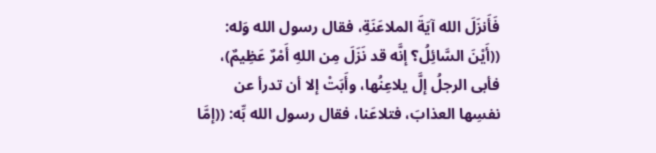فَأَنزَلَ الله آيَةَ الملاعَنَةِ، فقال رسول الله وَله: ((أَيْنَ السَّائِلُ؟ إنَّه قد نَزَلَ مِن اللهِ أَمْرٌ عَظِيمٌ)، فأبى الرجلُ إلَّ يلاعِنُها، وأَبَتْ إلا أن تدرأ عن نفسِها العذابَ، فتلاعَنا، فقال رسول الله بِّه: ((إمَّا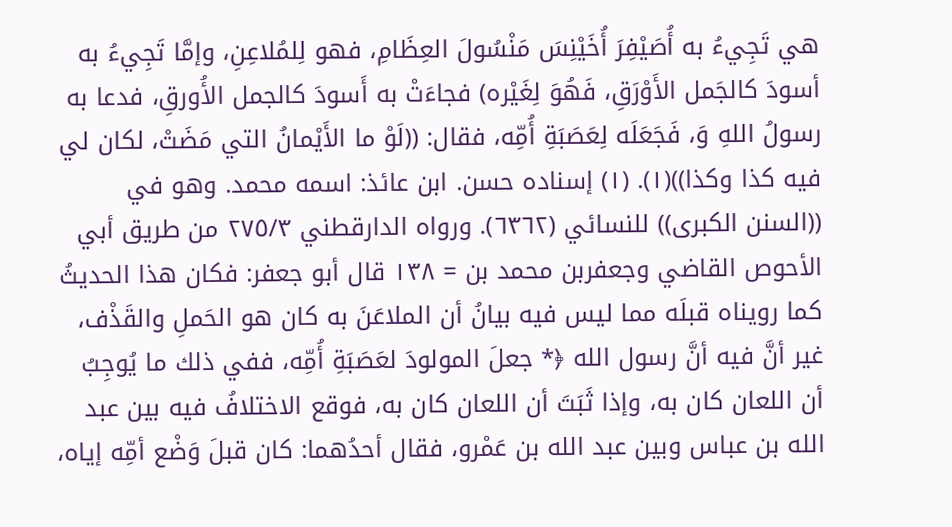هي تَجِيءُ به أُصَيْفِرَ أُخَيْنِسَ مَنْسُولَ العِظَامِ، فهو لِلمُلاعِنِ، وإمَّا تَجِيءُ به أسودَ كالجَمل الأَوْرَقِ، فَهُوَ لِغَيْره) فجاءَتْ به أَسودَ كالجمل الأُورقِ، فدعا به رسولُ اللهِ وَ، فَجَعَلَه لِعَصَبَةِ أُمِّه، فقال: ((لَوْ ما الأَيْمانُ التي مَضَتْ، لكان لي فيه كذا وكذا))(١). (١) إسناده حسن. ابن عائذ: اسمه محمد. وهو في ((السنن الكبرى)) للنسائي (٦٣٦٢). ورواه الدارقطني ٢٧٥/٣ من طريق أبي الأحوص القاضي وجعفربن محمد بن = ١٣٨ قال أبو جعفر: فكان هذا الحديثُ كما رويناه قبلَه مما ليس فيه بيانُ أن الملاعَنَ به كان هو الحَملِ والقَذْف، غير أنَّ فيه أنَّ رسول الله ﴿* جعلَ المولودَ لعَصَبَةِ أُمِّه، ففي ذلك ما يُوجِبُ أن اللعان كان به، وإذا ثَبَتَ أن اللعان كان به، فوقع الاختلافُ فیه بین عبد الله بن عباس وبين عبد الله بن عَمْرو، فقال أحدُهما: كان قبلَ وَضْع أمِّه إياه،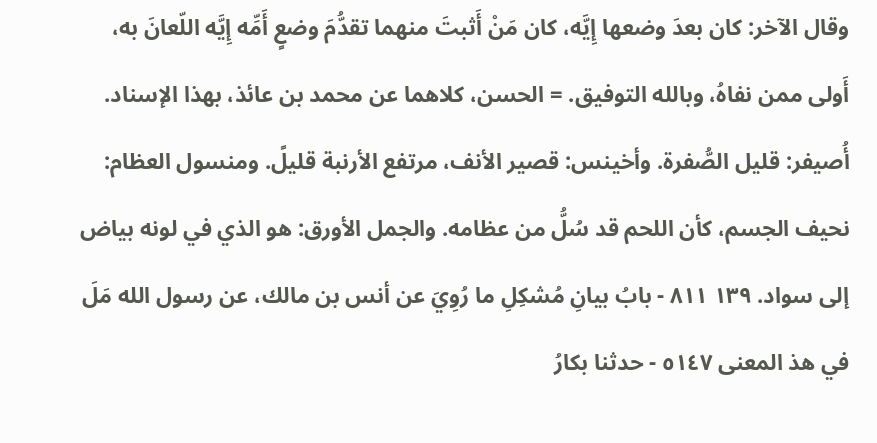وقال الآخر: كان بعدَ وضعها إِيَّه، كان مَنْ أَثبتَ منهما تقدُّمَ وضعٍ أَمِّه إِيَّه اللّعانَ به، أَولى ممن نفاهُ، وبالله التوفيق. = الحسن، كلاهما عن محمد بن عائذ، بهذا الإسناد. أُصيفر: قليل الصُّفرة. وأخينس: قصير الأنف، مرتفع الأرنبة قليلً. ومنسول العظام: نحيف الجسم، كأن اللحم قد سُلُّ من عظامه. والجمل الأورق: هو الذي في لونه بیاض إلى سواد. ١٣٩ ٨١١ - بابُ بيانِ مُشكِلِ ما رُوِيَ عن أنس بن مالك، عن رسول الله مَلَ في هذ المعنى ٥١٤٧ - حدثنا بكارُ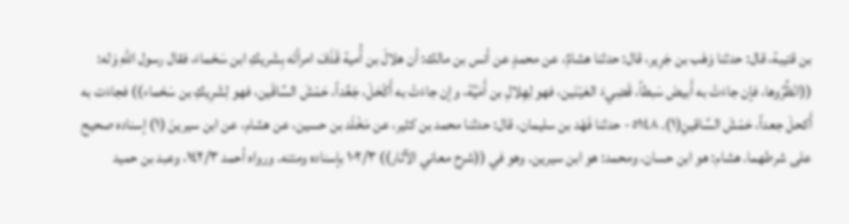بن قتيبة، قال: حدثنا وَهْب بن جَرِير، قال: حدثنا هشامٌ، عن محمدٍ عن أنس بن مالك: أن هلالَ بن أُمية قَذَفَ امرأتَه بِشَريكِ ابن سَحْماءَ، فقال رسول اللهِ وَله: ((انْظُرُوها، فإن جاءَتْ به أَبيضَ سَبطاً، قَضِيءَ العَيْنَين، فهو لِهِلالِ بن أَمَيَّة، وإن جاءَتْ به أَكْحَلَ، جَعَّداً، حَمْشَ السَّاقَين، فهو لِشَرِيكِ بن سَحْماء)) فجاءَت به أَكحلَ جعداً، حَمْشَ السَّاقينِ(١). ٥١٤٨ - حدثنا فَهْد بن سليمان، قال: حدثنا محمد بن كثير، عن مَخْلَد بن حسين، عن هشام، عن ابن سيرينَ (١) إسناده صحيح على شرطهما. هشام: هو ابن حسان، ومحمد: هو ابن سیرین. وهو في ((شرح معاني الآثار)) ١٠٢/٣ بإسناده ومتنه. ورواه أحمد ١٤٢/٣، وعبد بن حميد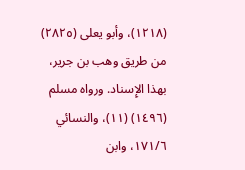(١٢١٨)، وأبو يعلى (٢٨٢٥) من طريق وهب بن جرير، بهذا الإِسناد. ورواه مسلم (١٤٩٦) (١١)، والنسائي ١٧١/٦، وابن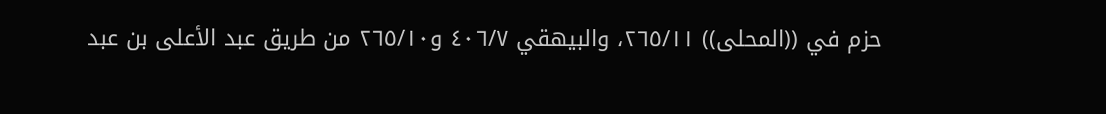حزم في ((المحلى)) ٢٦٥/١١، والبيهقي ٤٠٦/٧ و٢٦٥/١٠ من طريق عبد الأعلى بن عبد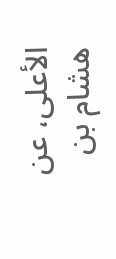الأعلى، عن هشام بن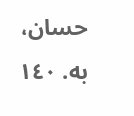حسان، به. ١٤٠